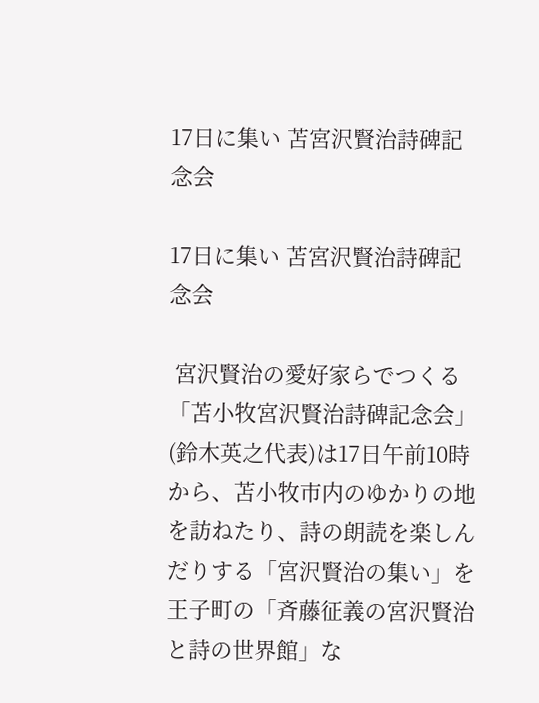17日に集い 苫宮沢賢治詩碑記念会

17日に集い 苫宮沢賢治詩碑記念会

 宮沢賢治の愛好家らでつくる「苫小牧宮沢賢治詩碑記念会」(鈴木英之代表)は17日午前10時から、苫小牧市内のゆかりの地を訪ねたり、詩の朗読を楽しんだりする「宮沢賢治の集い」を王子町の「斉藤征義の宮沢賢治と詩の世界館」な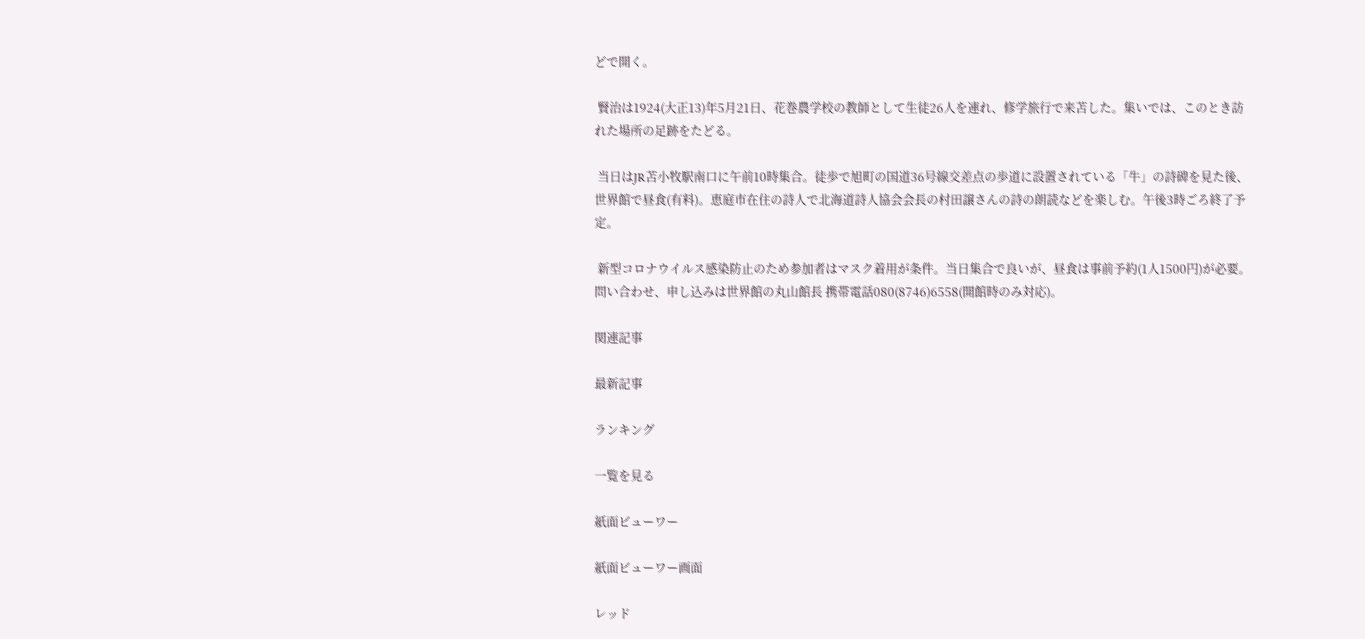どで開く。

 賢治は1924(大正13)年5月21日、花巻農学校の教師として生徒26人を連れ、修学旅行で来苫した。集いでは、このとき訪れた場所の足跡をたどる。

 当日はJR苫小牧駅南口に午前10時集合。徒歩で旭町の国道36号線交差点の歩道に設置されている「牛」の詩碑を見た後、世界館で昼食(有料)。恵庭市在住の詩人で北海道詩人協会会長の村田譲さんの詩の朗読などを楽しむ。午後3時ごろ終了予定。

 新型コロナウイルス感染防止のため参加者はマスク着用が条件。当日集合で良いが、昼食は事前予約(1人1500円)が必要。問い合わせ、申し込みは世界館の丸山館長 携帯電話080(8746)6558(開館時のみ対応)。

関連記事

最新記事

ランキング

一覧を見る

紙面ビューワー

紙面ビューワー画面

レッド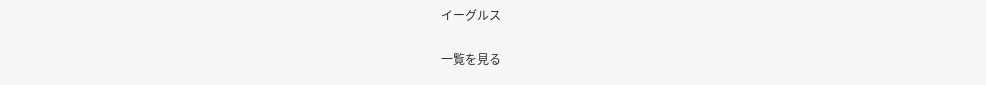イーグルス

一覧を見る